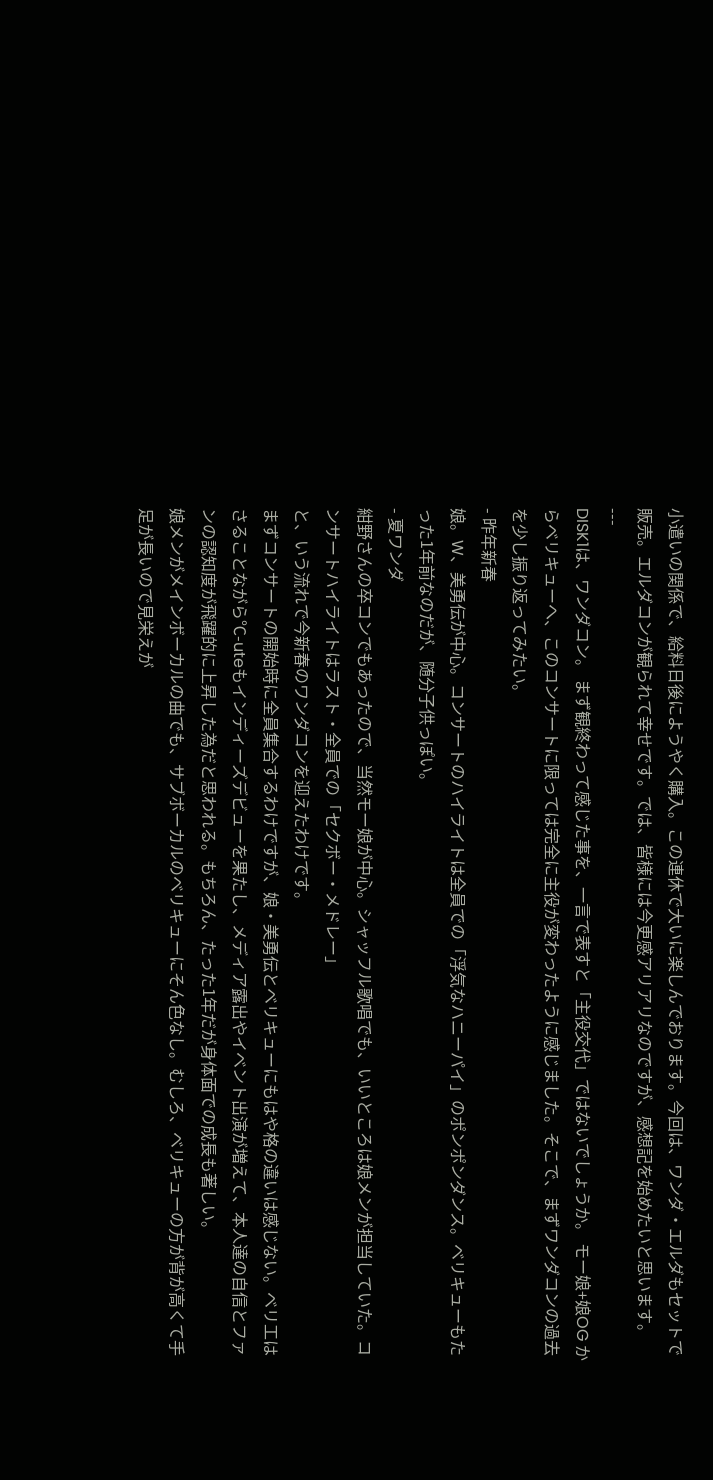小遣いの関係で、給料日後にようやく購入。この連休で大いに楽しんでおります。今回は、ワンダ・エルダもセットで販売。エルダコンが観られて幸せです。では、皆様には今更感アリアリなのですが、感想記を始めたいと思います。
---
DISK1は、ワンダコン。 まず観終わって感じた事を、一言で表すと「主役交代」ではないでしょうか。 モー娘+娘OG からベリキューへ、このコンサートに限っては完全に主役が変わったように感じました。そこで、まずワンダコンの過去を少し振り返ってみたい。
- 昨年新春
娘。W、美勇伝が中心。コンサートのハイライトは全員での「浮気なハニーパイ」のポンポンダンス。ベリキューもたった1年前なのだが、随分子供っぽい。
- 夏ワンダ
紺野さんの卒コンでもあったので、当然モー娘が中心。シャッフル歌唱でも、いいところは娘メンが担当していた。コンサートハイライトはラスト・全員での「セクボー・メドレー」
と、いう流れで今新春のワンダコンを迎えたわけです。
まずコンサートの開始時に全員集合するわけですが、娘・美勇伝とベリキューにもはや格の違いは感じない。ベリ工はさることながら℃-uteもインディーズデビューを果たし、メディア露出やイベント出演が増えて、本人達の自信とファンの認知度が飛躍的に上昇した為だと思われる。もちろん、たった1年だが身体面での成長も著しい。
娘メンがメインボーカルの曲でも、サブボーカルのベリキューにそん色なし。むしろ、ベリキューの方が背が高くて手足が長いので見栄えが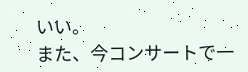いい。
また、今コンサートで一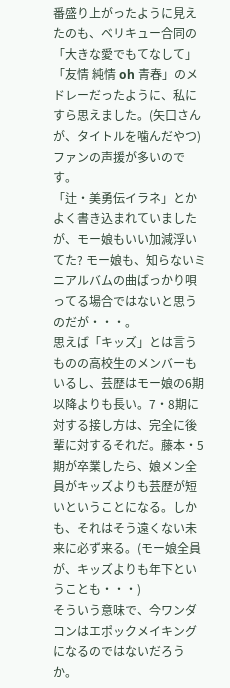番盛り上がったように見えたのも、ベリキュー合同の「大きな愛でもてなして」「友情 純情 oh 青春」のメドレーだったように、私にすら思えました。(矢口さんが、タイトルを噛んだやつ) ファンの声援が多いのです。
「辻・美勇伝イラネ」とかよく書き込まれていましたが、モー娘もいい加減浮いてた? モー娘も、知らないミニアルバムの曲ばっかり唄ってる場合ではないと思うのだが・・・。
思えば「キッズ」とは言うものの高校生のメンバーもいるし、芸歴はモー娘の6期以降よりも長い。7・8期に対する接し方は、完全に後輩に対するそれだ。藤本・5期が卒業したら、娘メン全員がキッズよりも芸歴が短いということになる。しかも、それはそう遠くない未来に必ず来る。(モー娘全員が、キッズよりも年下ということも・・・)
そういう意味で、今ワンダコンはエポックメイキングになるのではないだろうか。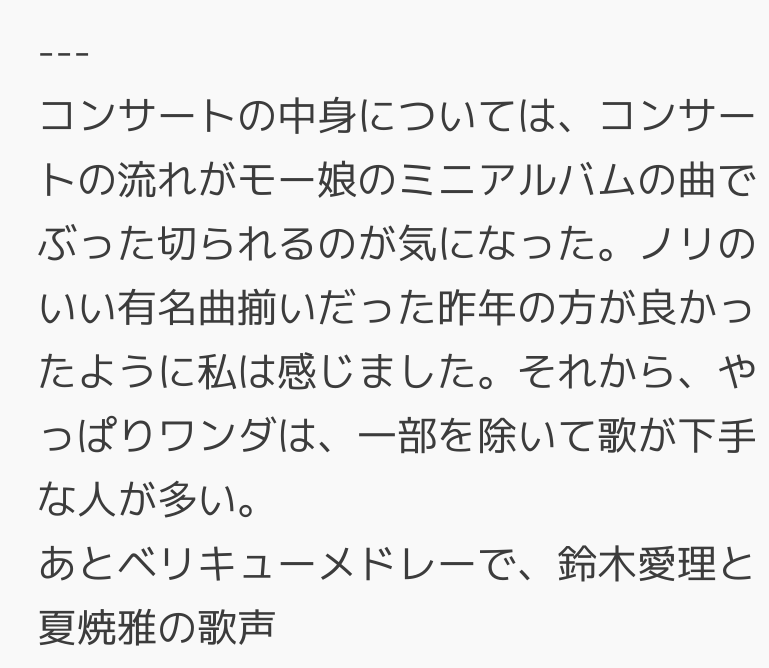---
コンサートの中身については、コンサートの流れがモー娘のミニアルバムの曲でぶった切られるのが気になった。ノリのいい有名曲揃いだった昨年の方が良かったように私は感じました。それから、やっぱりワンダは、一部を除いて歌が下手な人が多い。
あとベリキューメドレーで、鈴木愛理と夏焼雅の歌声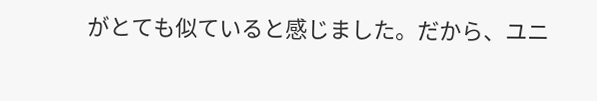がとても似ていると感じました。だから、ユニ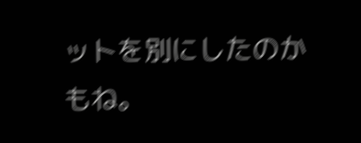ットを別にしたのかもね。